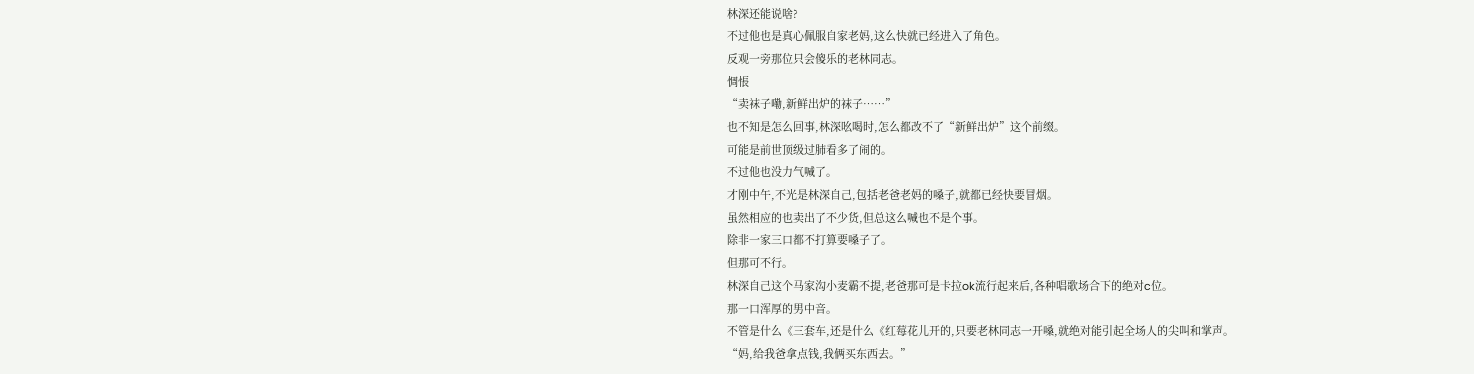林深还能说啥?
不过他也是真心佩服自家老妈,这么快就已经进入了角色。
反观一旁那位只会傻乐的老林同志。
惆悵
“卖袜子嘞,新鲜出炉的袜子……”
也不知是怎么回事,林深吆喝时,怎么都改不了“新鲜出炉”这个前缀。
可能是前世顶级过肺看多了闹的。
不过他也没力气喊了。
才刚中午,不光是林深自己,包括老爸老妈的嗓子,就都已经快要冒烟。
虽然相应的也卖出了不少货,但总这么喊也不是个事。
除非一家三口都不打算要嗓子了。
但那可不行。
林深自己这个马家沟小麦霸不提,老爸那可是卡拉ok流行起来后,各种唱歌场合下的绝对c位。
那一口浑厚的男中音。
不管是什么《三套车,还是什么《红莓花儿开的,只要老林同志一开嗓,就绝对能引起全场人的尖叫和掌声。
“妈,给我爸拿点钱,我俩买东西去。”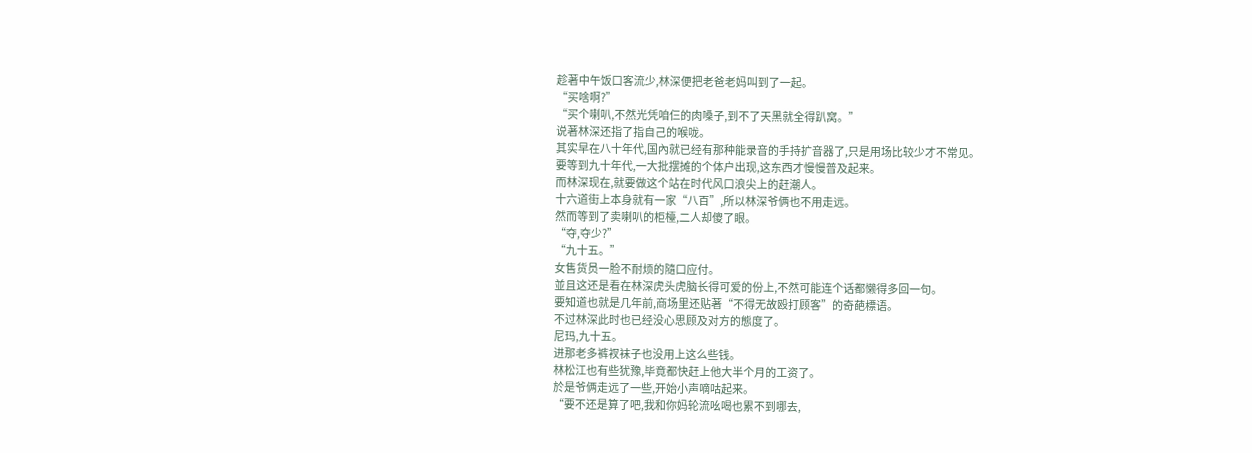趁著中午饭口客流少,林深便把老爸老妈叫到了一起。
“买啥啊?”
“买个喇叭,不然光凭咱仨的肉嗓子,到不了天黑就全得趴窝。”
说著林深还指了指自己的喉咙。
其实早在八十年代,国內就已经有那种能录音的手持扩音器了,只是用场比较少才不常见。
要等到九十年代,一大批摆摊的个体户出现,这东西才慢慢普及起来。
而林深现在,就要做这个站在时代风口浪尖上的赶潮人。
十六道街上本身就有一家“八百”,所以林深爷俩也不用走远。
然而等到了卖喇叭的柜檯,二人却傻了眼。
“夺,夺少?”
“九十五。”
女售货员一脸不耐烦的隨口应付。
並且这还是看在林深虎头虎脑长得可爱的份上,不然可能连个话都懒得多回一句。
要知道也就是几年前,商场里还贴著“不得无故殴打顾客”的奇葩標语。
不过林深此时也已经没心思顾及对方的態度了。
尼玛,九十五。
进那老多裤衩袜子也没用上这么些钱。
林松江也有些犹豫,毕竟都快赶上他大半个月的工资了。
於是爷俩走远了一些,开始小声嘀咕起来。
“要不还是算了吧,我和你妈轮流吆喝也累不到哪去,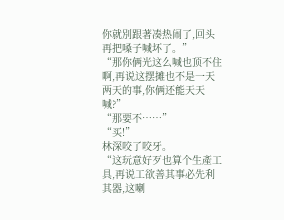你就別跟著凑热闹了,回头再把嗓子喊坏了。”
“那你俩光这么喊也顶不住啊,再说这摆摊也不是一天两天的事,你俩还能天天喊?”
“那要不……”
“买!”
林深咬了咬牙。
“这玩意好歹也算个生產工具,再说工欲善其事必先利其器,这喇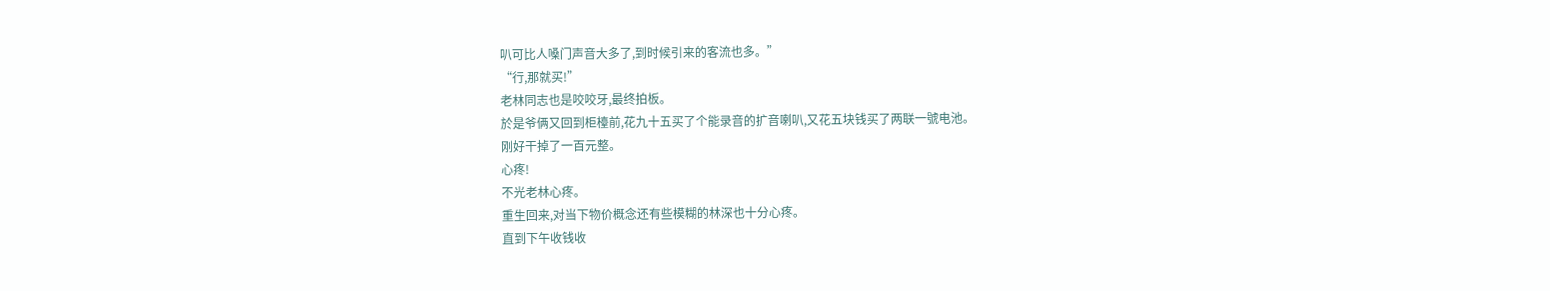叭可比人嗓门声音大多了,到时候引来的客流也多。”
“行,那就买!”
老林同志也是咬咬牙,最终拍板。
於是爷俩又回到柜檯前,花九十五买了个能录音的扩音喇叭,又花五块钱买了两联一號电池。
刚好干掉了一百元整。
心疼!
不光老林心疼。
重生回来,对当下物价概念还有些模糊的林深也十分心疼。
直到下午收钱收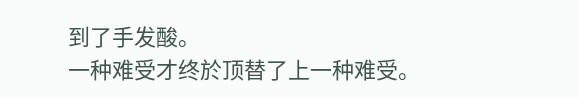到了手发酸。
一种难受才终於顶替了上一种难受。